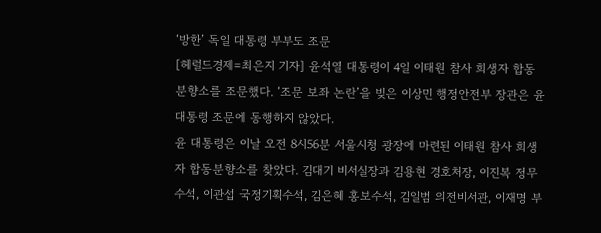‘방한’ 독일 대통령 부부도 조문
[헤럴드경제=최은지 기자] 윤석열 대통령이 4일 이태원 참사 희생자 합동분향소를 조문했다. ‘조문 보좌 논란’을 빚은 이상민 행정안전부 장관은 윤 대통령 조문에 동행하지 않았다.
윤 대통령은 이날 오전 8시56분 서울시청 광장에 마련된 이태원 참사 희생자 합동분향소를 찾았다. 김대기 비서실장과 김용현 경호처장, 이진복 정무수석, 이관섭 국정기획수석, 김은혜 홍보수석, 김일범 의전비서관, 이재명 부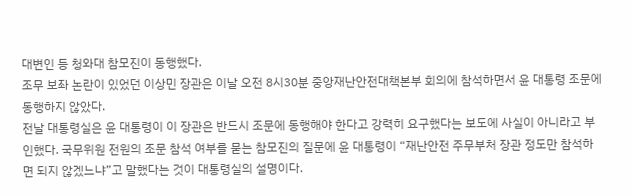대변인 등 청와대 참모진이 동행했다.
조무 보좌 논란이 있었던 이상민 장관은 이날 오전 8시30분 중앙재난안전대책본부 회의에 참석하면서 윤 대통령 조문에 동행하지 않았다.
전날 대통령실은 윤 대통령이 이 장관은 반드시 조문에 동행해야 한다고 강력히 요구했다는 보도에 사실이 아니라고 부인했다. 국무위원 전원의 조문 참석 여부를 묻는 참모진의 질문에 윤 대통령이 “재난안전 주무부처 장관 정도만 참석하면 되지 않겠느냐”고 말했다는 것이 대통령실의 설명이다.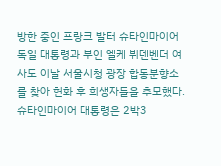방한 중인 프랑크 발터 슈타인마이어 독일 대통령과 부인 엘케 뷔덴벤더 여사도 이날 서울시청 광장 합동분향소를 찾아 헌화 후 희생자들을 추모했다. 슈타인마이어 대통령은 2박3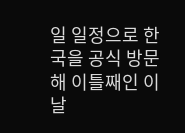일 일정으로 한국을 공식 방문해 이틀째인 이날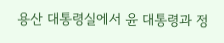용산 대통령실에서 윤 대통령과 정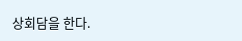상회담을 한다.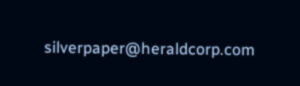silverpaper@heraldcorp.com